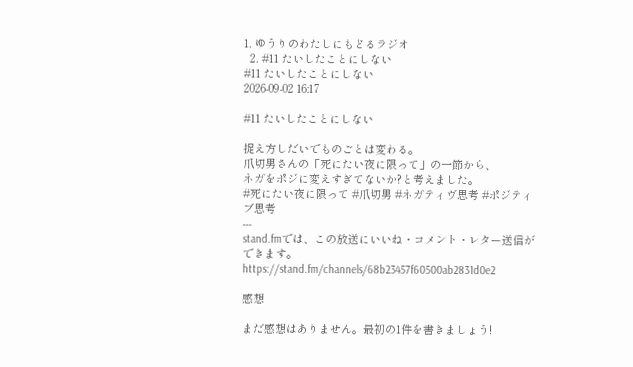1. ゆうりのわたしにもどるラジオ
  2. #11 たいしたことにしない
#11 たいしたことにしない
2026-09-02 16:17

#11 たいしたことにしない

捉え方しだいでものごとは変わる。
爪切男さんの「死にたい夜に限って」の一節から、
ネガをポジに変えすぎてないか?と考えました。
#死にたい夜に限って #爪切男 #ネガティヴ思考 #ポジティブ思考
---
stand.fmでは、この放送にいいね・コメント・レター送信ができます。
https://stand.fm/channels/68b23457f60500ab2831d0e2

感想

まだ感想はありません。最初の1件を書きましょう!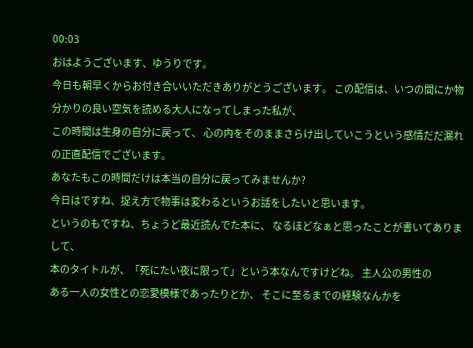00:03
おはようございます、ゆうりです。
今日も朝早くからお付き合いいただきありがとうございます。 この配信は、いつの間にか物分かりの良い空気を読める大人になってしまった私が、
この時間は生身の自分に戻って、 心の内をそのままさらけ出していこうという感情だだ漏れの正直配信でございます。
あなたもこの時間だけは本当の自分に戻ってみませんか?
今日はですね、捉え方で物事は変わるというお話をしたいと思います。
というのもですね、ちょうど最近読んでた本に、 なるほどなぁと思ったことが書いてありまして、
本のタイトルが、「死にたい夜に限って」という本なんですけどね。 主人公の男性の
ある一人の女性との恋愛模様であったりとか、 そこに至るまでの経験なんかを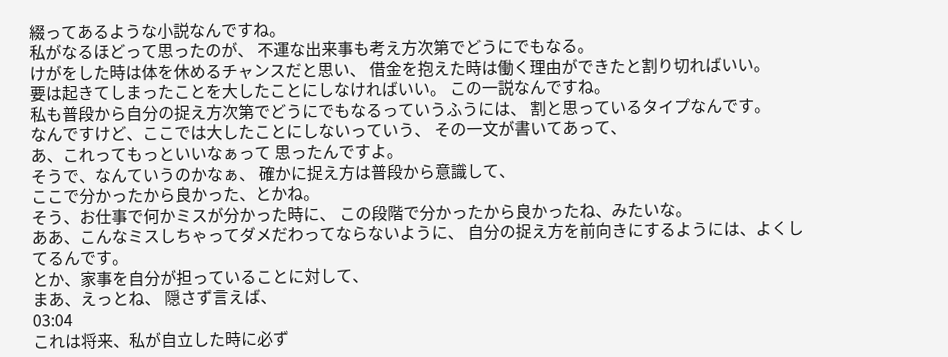綴ってあるような小説なんですね。
私がなるほどって思ったのが、 不運な出来事も考え方次第でどうにでもなる。
けがをした時は体を休めるチャンスだと思い、 借金を抱えた時は働く理由ができたと割り切ればいい。
要は起きてしまったことを大したことにしなければいい。 この一説なんですね。
私も普段から自分の捉え方次第でどうにでもなるっていうふうには、 割と思っているタイプなんです。
なんですけど、ここでは大したことにしないっていう、 その一文が書いてあって、
あ、これってもっといいなぁって 思ったんですよ。
そうで、なんていうのかなぁ、 確かに捉え方は普段から意識して、
ここで分かったから良かった、とかね。
そう、お仕事で何かミスが分かった時に、 この段階で分かったから良かったね、みたいな。
ああ、こんなミスしちゃってダメだわってならないように、 自分の捉え方を前向きにするようには、よくしてるんです。
とか、家事を自分が担っていることに対して、
まあ、えっとね、 隠さず言えば、
03:04
これは将来、私が自立した時に必ず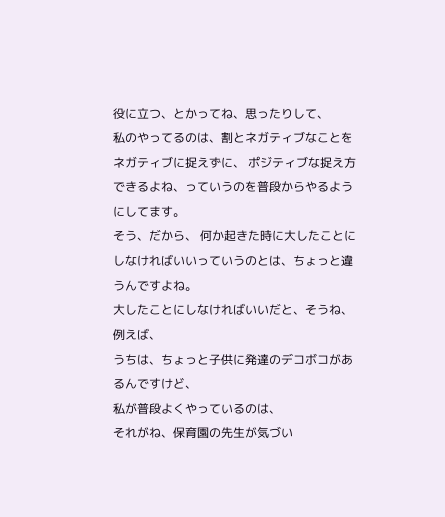役に立つ、とかってね、思ったりして、
私のやってるのは、割とネガティブなことをネガティブに捉えずに、 ポジティブな捉え方できるよね、っていうのを普段からやるようにしてます。
そう、だから、 何か起きた時に大したことにしなければいいっていうのとは、ちょっと違うんですよね。
大したことにしなければいいだと、そうね、例えば、
うちは、ちょっと子供に発達のデコボコがあるんですけど、
私が普段よくやっているのは、
それがね、保育園の先生が気づい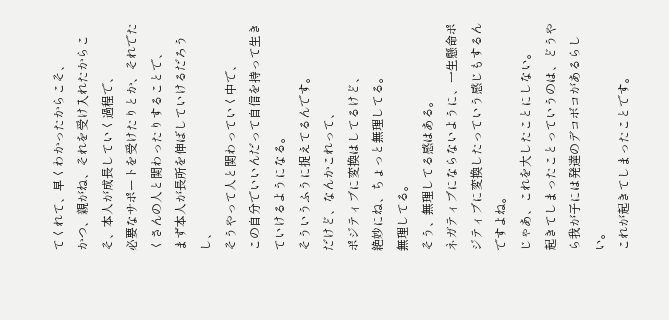てくれて、早くわかったからこそ、
かつ、親がね、それを受け入れたからこそ、本人が成長していく過程で、
必要なサポートを受けたりとか、それでたくさんの人と関わったりすることで、
まず本人が長所を伸ばしていけるだろうし、
そうやって人と関わっていく中で、
この自分でいいんだって自信を持って生きていけるようになる。
そういうふうに捉えてるんです。
だけど、なんかこれって、
ポジティブに変換はしてるけど、
絶妙にね、ちょっと無理してる。
無理してる。
そう、無理してる感はある。
ネガティブにならないように、一生懸命ポジティブに変換したっていう感じもするんですよね。
じゃあ、これを大したことにしない。
起きてしまったことっていうのは、どうやら我が子には発達のデコボコがあるらしい。
これが起きてしまったことです。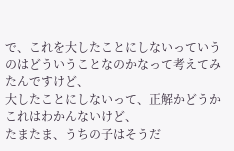で、これを大したことにしないっていうのはどういうことなのかなって考えてみたんですけど、
大したことにしないって、正解かどうかこれはわかんないけど、
たまたま、うちの子はそうだ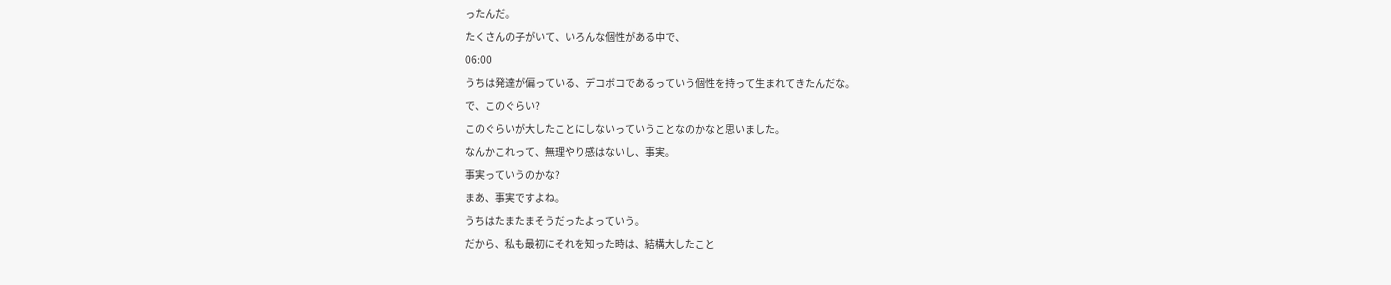ったんだ。
たくさんの子がいて、いろんな個性がある中で、
06:00
うちは発達が偏っている、デコボコであるっていう個性を持って生まれてきたんだな。
で、このぐらい?
このぐらいが大したことにしないっていうことなのかなと思いました。
なんかこれって、無理やり感はないし、事実。
事実っていうのかな?
まあ、事実ですよね。
うちはたまたまそうだったよっていう。
だから、私も最初にそれを知った時は、結構大したこと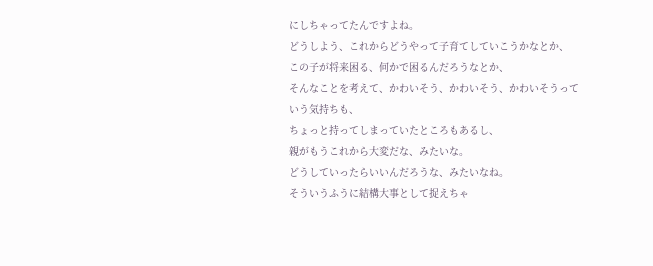にしちゃってたんですよね。
どうしよう、これからどうやって子育てしていこうかなとか、
この子が将来困る、何かで困るんだろうなとか、
そんなことを考えて、かわいそう、かわいそう、かわいそうっていう気持ちも、
ちょっと持ってしまっていたところもあるし、
親がもうこれから大変だな、みたいな。
どうしていったらいいんだろうな、みたいなね。
そういうふうに結構大事として捉えちゃ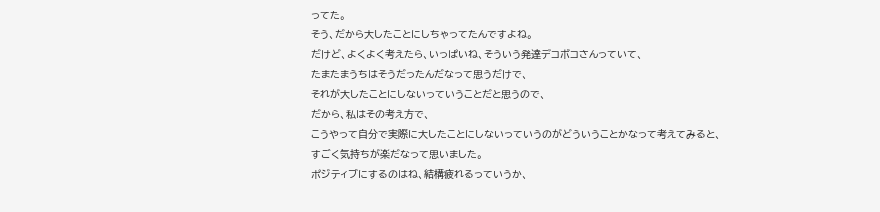ってた。
そう、だから大したことにしちゃってたんですよね。
だけど、よくよく考えたら、いっぱいね、そういう発達デコボコさんっていて、
たまたまうちはそうだったんだなって思うだけで、
それが大したことにしないっていうことだと思うので、
だから、私はその考え方で、
こうやって自分で実際に大したことにしないっていうのがどういうことかなって考えてみると、
すごく気持ちが楽だなって思いました。
ポジティブにするのはね、結構疲れるっていうか、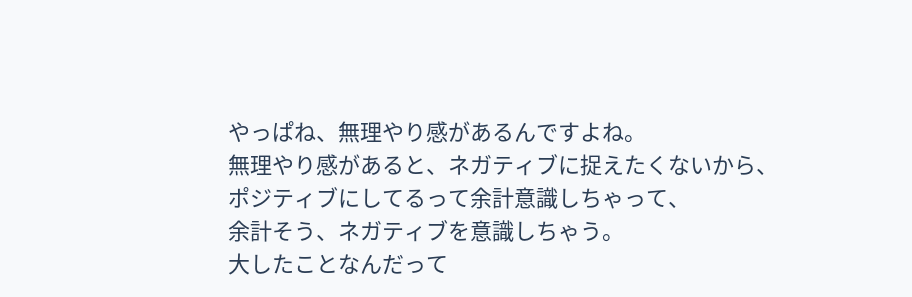やっぱね、無理やり感があるんですよね。
無理やり感があると、ネガティブに捉えたくないから、
ポジティブにしてるって余計意識しちゃって、
余計そう、ネガティブを意識しちゃう。
大したことなんだって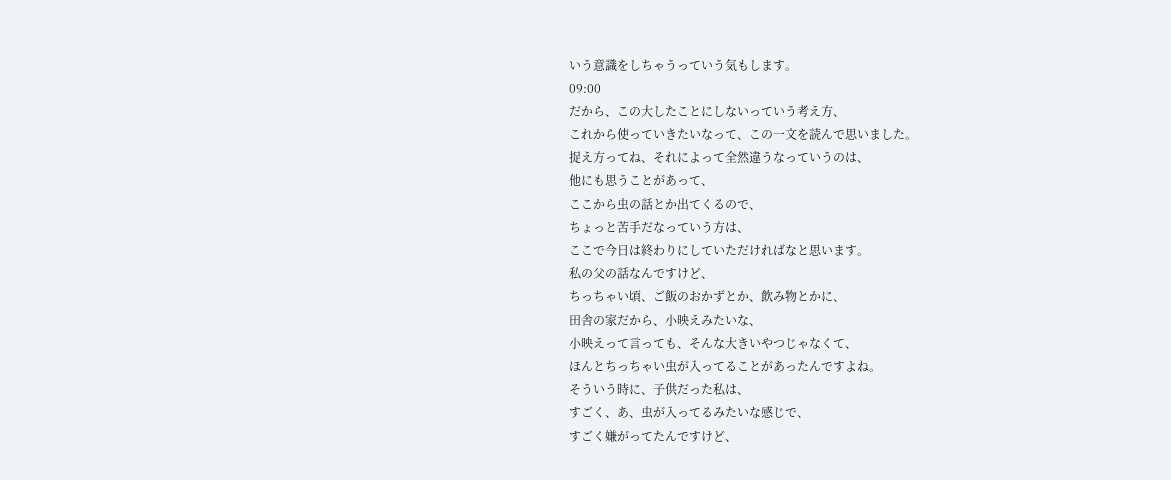いう意識をしちゃうっていう気もします。
09:00
だから、この大したことにしないっていう考え方、
これから使っていきたいなって、この一文を読んで思いました。
捉え方ってね、それによって全然違うなっていうのは、
他にも思うことがあって、
ここから虫の話とか出てくるので、
ちょっと苦手だなっていう方は、
ここで今日は終わりにしていただければなと思います。
私の父の話なんですけど、
ちっちゃい頃、ご飯のおかずとか、飲み物とかに、
田舎の家だから、小映えみたいな、
小映えって言っても、そんな大きいやつじゃなくて、
ほんとちっちゃい虫が入ってることがあったんですよね。
そういう時に、子供だった私は、
すごく、あ、虫が入ってるみたいな感じで、
すごく嫌がってたんですけど、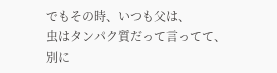でもその時、いつも父は、
虫はタンパク質だって言ってて、
別に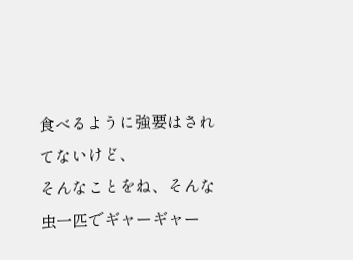食べるように強要はされてないけど、
そんなことをね、そんな虫一匹でギャーギャー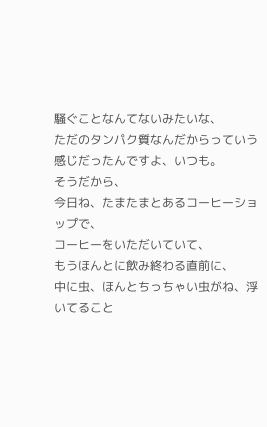騒ぐことなんてないみたいな、
ただのタンパク質なんだからっていう感じだったんですよ、いつも。
そうだから、
今日ね、たまたまとあるコーヒーショップで、
コーヒーをいただいていて、
もうほんとに飲み終わる直前に、
中に虫、ほんとちっちゃい虫がね、浮いてること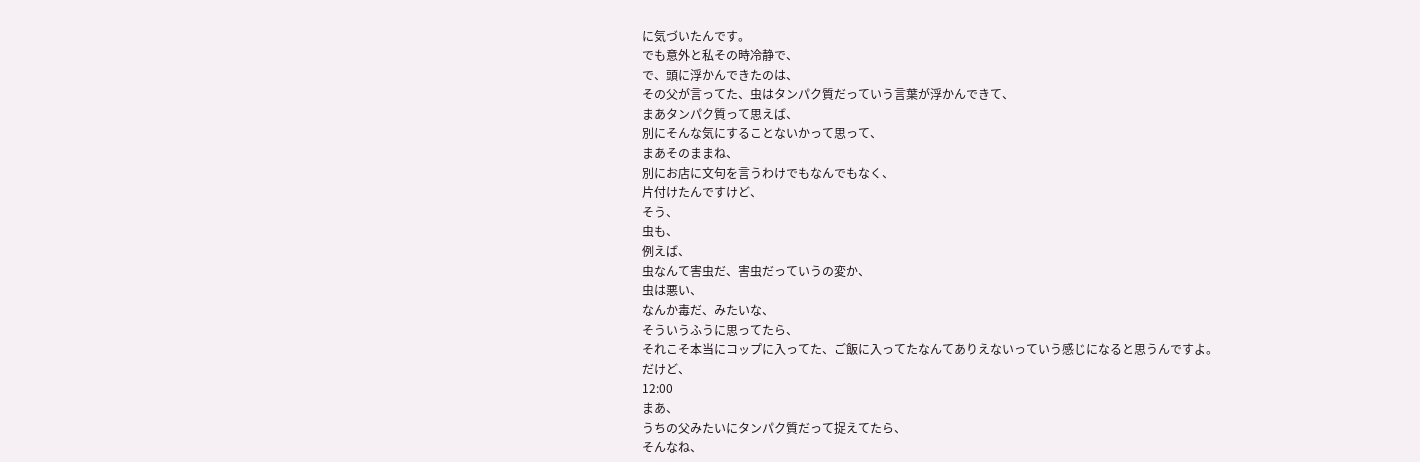に気づいたんです。
でも意外と私その時冷静で、
で、頭に浮かんできたのは、
その父が言ってた、虫はタンパク質だっていう言葉が浮かんできて、
まあタンパク質って思えば、
別にそんな気にすることないかって思って、
まあそのままね、
別にお店に文句を言うわけでもなんでもなく、
片付けたんですけど、
そう、
虫も、
例えば、
虫なんて害虫だ、害虫だっていうの変か、
虫は悪い、
なんか毒だ、みたいな、
そういうふうに思ってたら、
それこそ本当にコップに入ってた、ご飯に入ってたなんてありえないっていう感じになると思うんですよ。
だけど、
12:00
まあ、
うちの父みたいにタンパク質だって捉えてたら、
そんなね、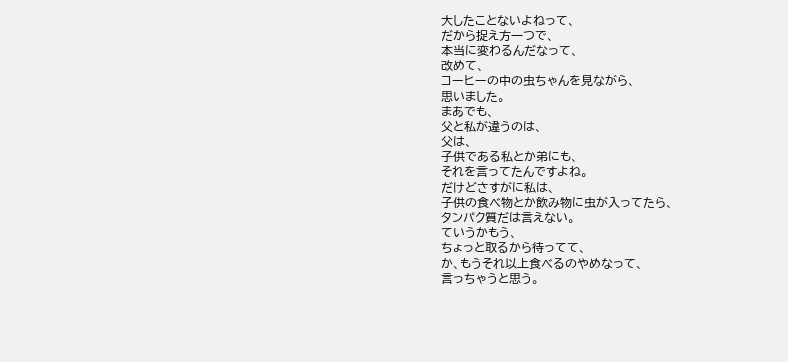大したことないよねって、
だから捉え方一つで、
本当に変わるんだなって、
改めて、
コーヒーの中の虫ちゃんを見ながら、
思いました。
まあでも、
父と私が違うのは、
父は、
子供である私とか弟にも、
それを言ってたんですよね。
だけどさすがに私は、
子供の食べ物とか飲み物に虫が入ってたら、
タンパク質だは言えない。
ていうかもう、
ちょっと取るから待ってて、
か、もうそれ以上食べるのやめなって、
言っちゃうと思う。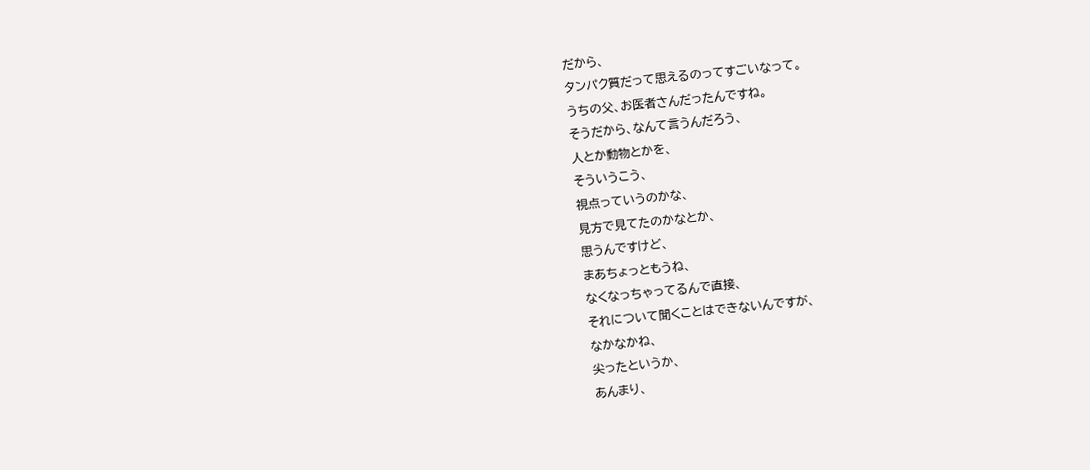だから、
タンパク質だって思えるのってすごいなって。
うちの父、お医者さんだったんですね。
そうだから、なんて言うんだろう、
人とか動物とかを、
そういうこう、
視点っていうのかな、
見方で見てたのかなとか、
思うんですけど、
まあちょっともうね、
なくなっちゃってるんで直接、
それについて聞くことはできないんですが、
なかなかね、
尖ったというか、
あんまり、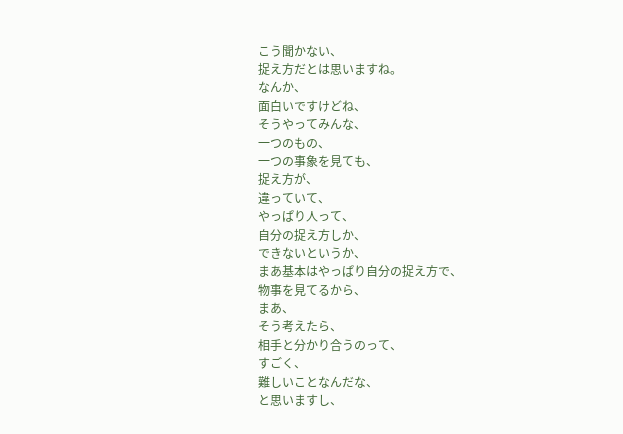こう聞かない、
捉え方だとは思いますね。
なんか、
面白いですけどね、
そうやってみんな、
一つのもの、
一つの事象を見ても、
捉え方が、
違っていて、
やっぱり人って、
自分の捉え方しか、
できないというか、
まあ基本はやっぱり自分の捉え方で、
物事を見てるから、
まあ、
そう考えたら、
相手と分かり合うのって、
すごく、
難しいことなんだな、
と思いますし、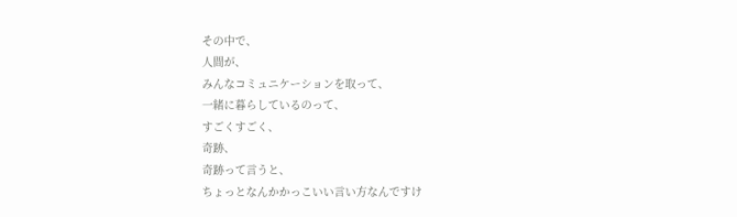その中で、
人間が、
みんなコミュニケーションを取って、
一緒に暮らしているのって、
すごくすごく、
奇跡、
奇跡って言うと、
ちょっとなんかかっこいい言い方なんですけ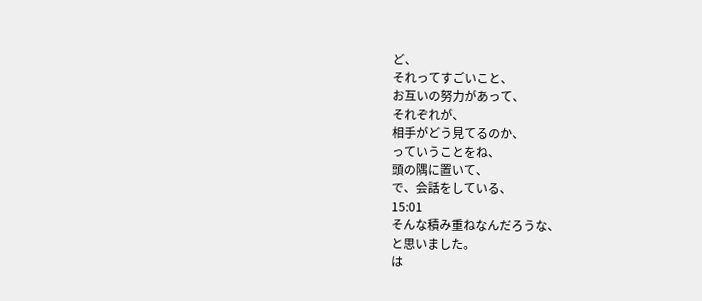ど、
それってすごいこと、
お互いの努力があって、
それぞれが、
相手がどう見てるのか、
っていうことをね、
頭の隅に置いて、
で、会話をしている、
15:01
そんな積み重ねなんだろうな、
と思いました。
は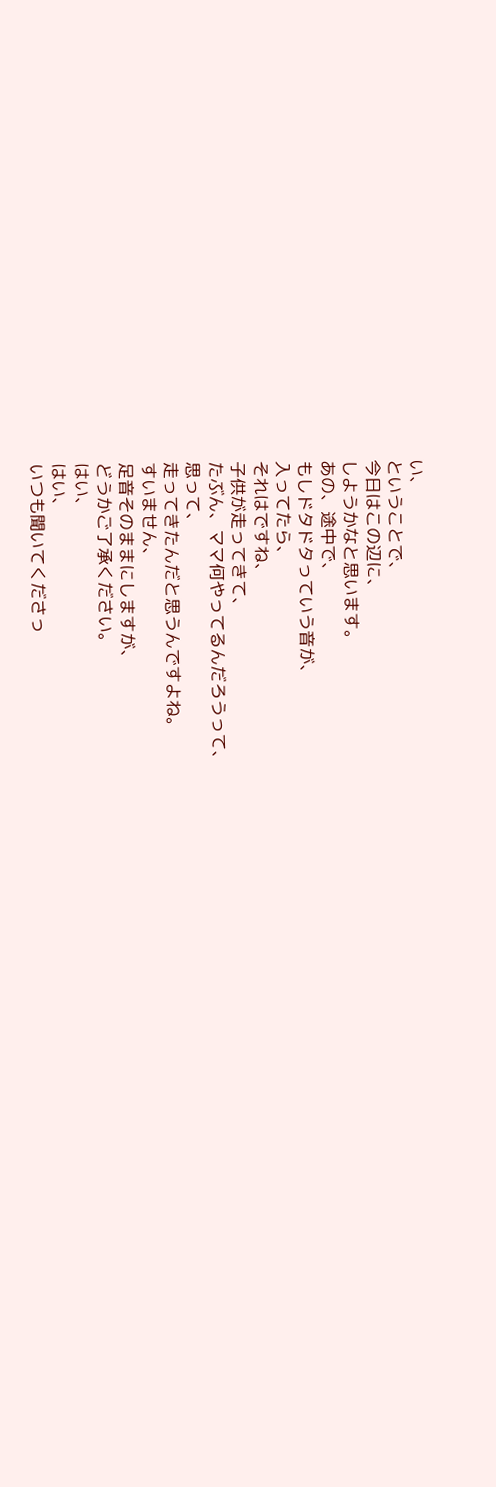い、
ということで、
今日はこの辺に、
しようかなと思います。
あの、途中で、
もしドタドタっていう音が、
入ってたら、
それはですね、
子供が走ってきて、
たぶん、ママ何やってるんだろうって、
思って、
走ってきたんだと思うんですよね。
すいません、
足音そのままにしますが、
どうかご了承ください。
はい、
はい、
いつも聞いてくださっ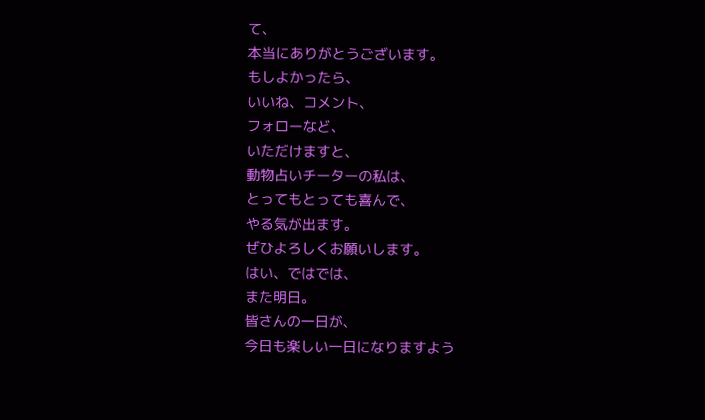て、
本当にありがとうございます。
もしよかったら、
いいね、コメント、
フォローなど、
いただけますと、
動物占いチーターの私は、
とってもとっても喜んで、
やる気が出ます。
ぜひよろしくお願いします。
はい、ではでは、
また明日。
皆さんの一日が、
今日も楽しい一日になりますよう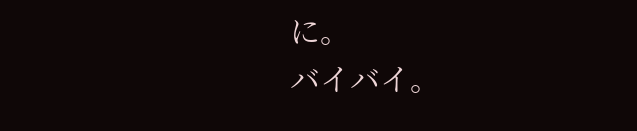に。
バイバイ。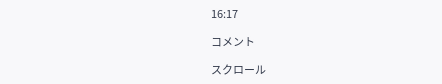16:17

コメント

スクロール